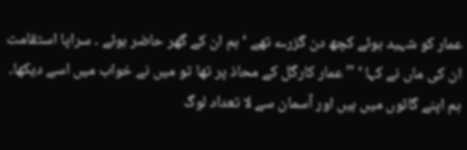عمار کو شہید ہوئے کچھ دن گزرے تھے ‘ ہم ان کے گھر حاضر ہوئے ۔ سراپا استقامت ان کی ماں نے کہا ‘ ’’ عمار کارگل کے محاذ پر تھا تو میں نے خواب میں اسے دیکھا۔ ہم اپنے گائوں میں ہیں اور آسمان سے لا تعداد لوگ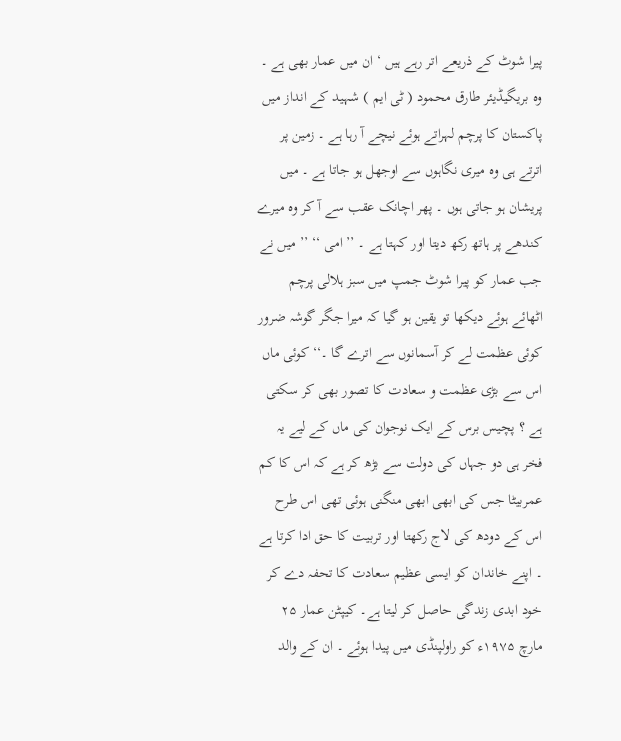پیرا شوٹ کے ذریعے اتر رہے ہیں ‘ ان میں عمار بھی ہے ۔ وہ بریگیڈیئر طارق محمود ( ٹی ایم ) شہید کے انداز میں پاکستان کا پرچم لہراتے ہوئے نیچے آ رہا ہے ۔ زمین پر اترتے ہی وہ میری نگاہوں سے اوجھل ہو جاتا ہے ۔ میں پریشان ہو جاتی ہوں ۔ پھر اچانک عقب سے آ کر وہ میرے کندھے پر ہاتھ رکھ دیتا اور کہتا ہے ۔ ’’ امی ‘‘ ’’ میں نے جب عمار کو پیرا شوٹ جمپ میں سبز ہلالی پرچم اٹھائے ہوئے دیکھا تو یقین ہو گیا کہ میرا جگر گوشہ ضرور کوئی عظمت لے کر آسمانوں سے اترے گا ۔‘‘ کوئی ماں اس سے بڑی عظمت و سعادت کا تصور بھی کر سکتی ہے ؟ پچیس برس کے ایک نوجوان کی ماں کے لیے یہ فخر ہی دو جہاں کی دولت سے بڑھ کر ہے کہ اس کا کم عمربیٹا جس کی ابھی ابھی منگنی ہوئی تھی اس طرح اس کے دودھ کی لاج رکھتا اور تربیت کا حق ادا کرتا ہے ۔ اپنے خاندان کو ایسی عظیم سعادت کا تحفہ دے کر خود ابدی زندگی حاصل کر لیتا ہے۔ کیپٹن عمار ۲۵ مارچ ۱۹۷۵ء کو راولپنڈی میں پیدا ہوئے ۔ ان کے والد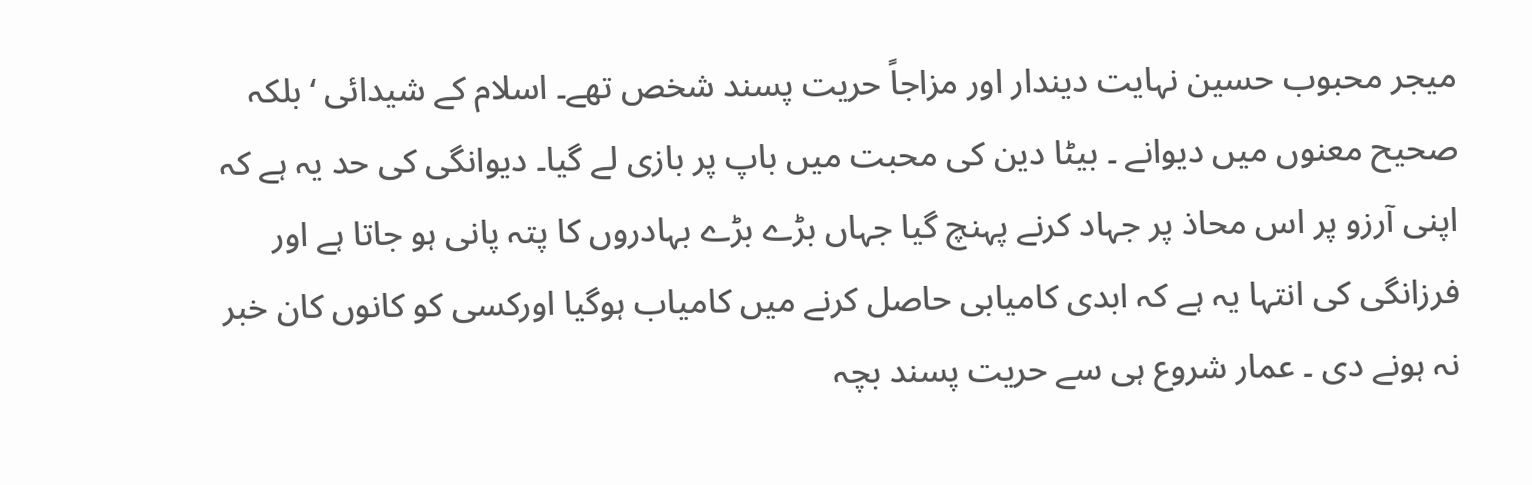میجر محبوب حسین نہایت دیندار اور مزاجاً حریت پسند شخص تھے۔ اسلام کے شیدائی ‘ بلکہ صحیح معنوں میں دیوانے ۔ بیٹا دین کی محبت میں باپ پر بازی لے گیا۔ دیوانگی کی حد یہ ہے کہ اپنی آرزو پر اس محاذ پر جہاد کرنے پہنچ گیا جہاں بڑے بڑے بہادروں کا پتہ پانی ہو جاتا ہے اور فرزانگی کی انتہا یہ ہے کہ ابدی کامیابی حاصل کرنے میں کامیاب ہوگیا اورکسی کو کانوں کان خبر نہ ہونے دی ۔ عمار شروع ہی سے حریت پسند بچہ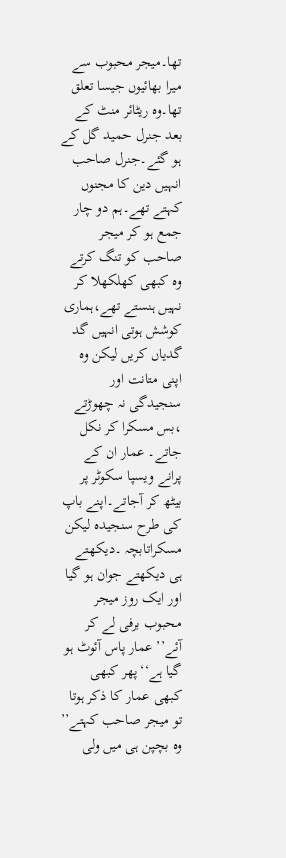تھا۔میجر محبوب سے میرا بھائیوں جیسا تعلق تھا۔وہ ریٹائر منٹ کے بعد جنرل حمید گل کے ہو گئے۔جنرل صاحب انہیں دین کا مجنوں کہتے تھے۔ہم دو چار جمع ہو کر میجر صاحب کو تنگ کرتے وہ کبھی کھلکھلا کر نہیں ہنستے تھے،ہماری کوشش ہوتی انہیں گد گدیاں کریں لیکن وہ اپنی متانت اور سنجیدگی نہ چھوڑتے ،بس مسکرا کر نکل جاتے۔ عمار ان کے پرانے ویسپا سکوٹر پر بیٹھ کر آجاتے۔اپنے باپ کی طرح سنجیدہ لیکن مسکراتابچہ ۔دیکھتے ہی دیکھتے جوان ہو گیا اور ایک روز میجر محبوب برفی لے کر آئے’’ عمار پاس آئوٹ ہو گیا ہے‘‘پھر کبھی کبھی عمار کا ذکر ہوتا تو میجر صاحب کہتے’’ وہ بچپن ہی میں ولی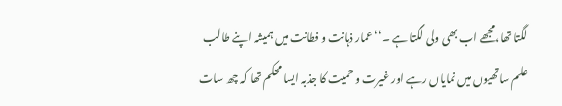لگتا تھا،مجھے اب بھی ولی لگتا ہے ۔‘‘عمار ذہانت و فطانت میں ہمیشہ اپنے طالب علم ساتھیوں میں نمایاں رہے اور غیرت و حمیت کا جذبہ ایسا محکم تھا کہ چھ سات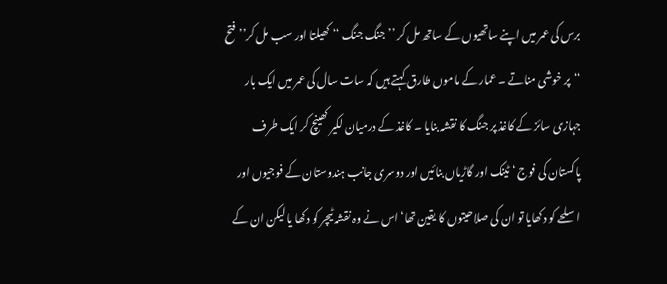برس کی عمر میں اپنے ساتھیوں کے ساتھ مل کر ’’ جنگ جنگ ‘‘ کھیلتا اور سب مل کر’’فتح ‘‘پر خوشی مناتے ۔ عمار کے ماموں طارق کہتے ہیں کہ سات سال کی عمر میں ایک بار جہازی سائز کے کاغذ پر جنگ کا نقشہ بنایا ۔ کاغذ کے درمیان لکیر کھینچ کر ایک طرف پاکستان کی فوج ‘ ٹینک اور گاڑیاں بنائیں اور دوسری جانب ہندوستان کے فوجیوں اور اسلحے کو دکھایا تو ان کی صلاحیتوں کا یقین تھا‘ اس نے وہ نقشہ ٹیچر کو دکھا یا لیکن ان کے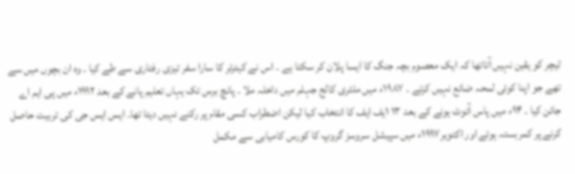ٹیچر کو یقین نہیں آتاتھا کہ ایک معصوم بچہ جنگ کا ایسا پلان کر سکتا ہے ۔ اس نے کیئرئر کا سارا سفر تیزی رفتاری سے طے کیا ۔ وہ ان بچوں میں سے تھے جو اپنا کوئی لمحہ ضائع نہیں کرتے ۔ ۱۹۸۷ء میں ملٹری کالج جہلم میں داخلہ ملا ۔ پانچ برس تک یہاں تعلیم پانے کے بعد ۱۹۹۲ء میں پی ایم اے جائن کیا ۔ ۹۴ء میں پاس آئوٹ ہونے کے بعد ۱۳ ۱یف ایف کا انتخاب کیا لیکن اضطراب کسی مقام پر رکنے نہیں دیتا تھا۔ ایس ایس جی کی تربیت حاصل کرنے پر کمربستہ ہوئے اور اکتوبر۱۹۹۷ء میں سپیشل سروسز گروپ کا کورس کامیابی سے مکمل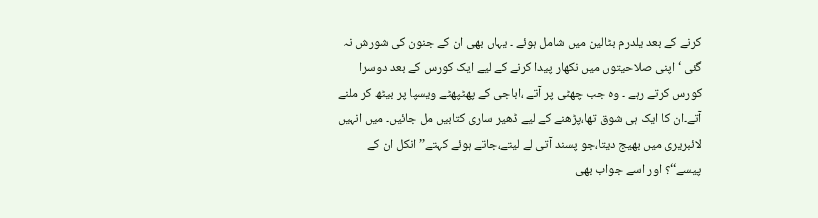کرنے کے بعد یلدرم بٹالین میں شامل ہوئے ۔ یہاں بھی ان کے جنون کی شورش نہ گئی ‘ اپنی صلاحیتوں میں نکھار پیدا کرنے کے لیے ایک کورس کے بعد دوسرا کورس کرتے رہے ۔ وہ جب چھٹی پر آتے ،اباجی کے پھٹپھٹے ویسپا پر بیٹھ کر ملنے آتے۔ان کا ایک ہی شوق تھا،پڑھنے کے لیے ڈھیر ساری کتابیں مل جائیں۔ میں انہیں لائبریری میں بھیج دیتا،جو پسند آتی لے لیتے،جاتے ہوئے کہتے’’انکل ان کے پیسے‘‘؟ اور اسے جواب بھی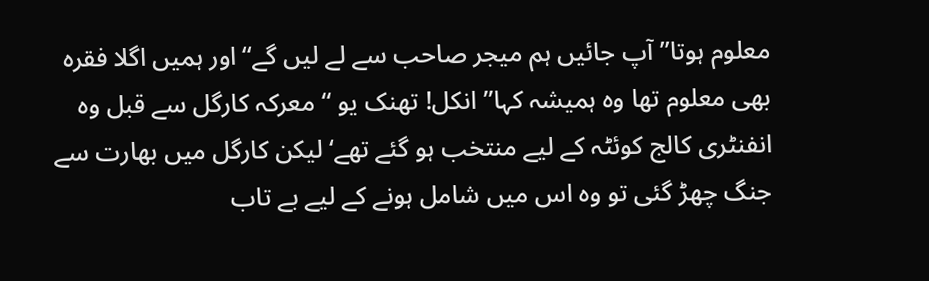معلوم ہوتا’’ آپ جائیں ہم میجر صاحب سے لے لیں گے‘‘اور ہمیں اگلا فقرہ بھی معلوم تھا وہ ہمیشہ کہا’’ انکل! تھنک یو ‘‘ معرکہ کارگل سے قبل وہ انفنٹری کالج کوئٹہ کے لیے منتخب ہو گئے تھے‘ لیکن کارگل میں بھارت سے جنگ چھڑ گئی تو وہ اس میں شامل ہونے کے لیے بے تاب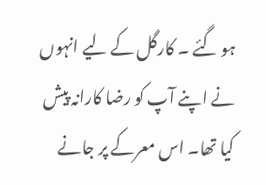ہو گئے ۔ کارگل کے لیے انہوں نے اپنے آپ کو رضا کارانہ پیش کیا تھا۔ اس معرکے پر جانے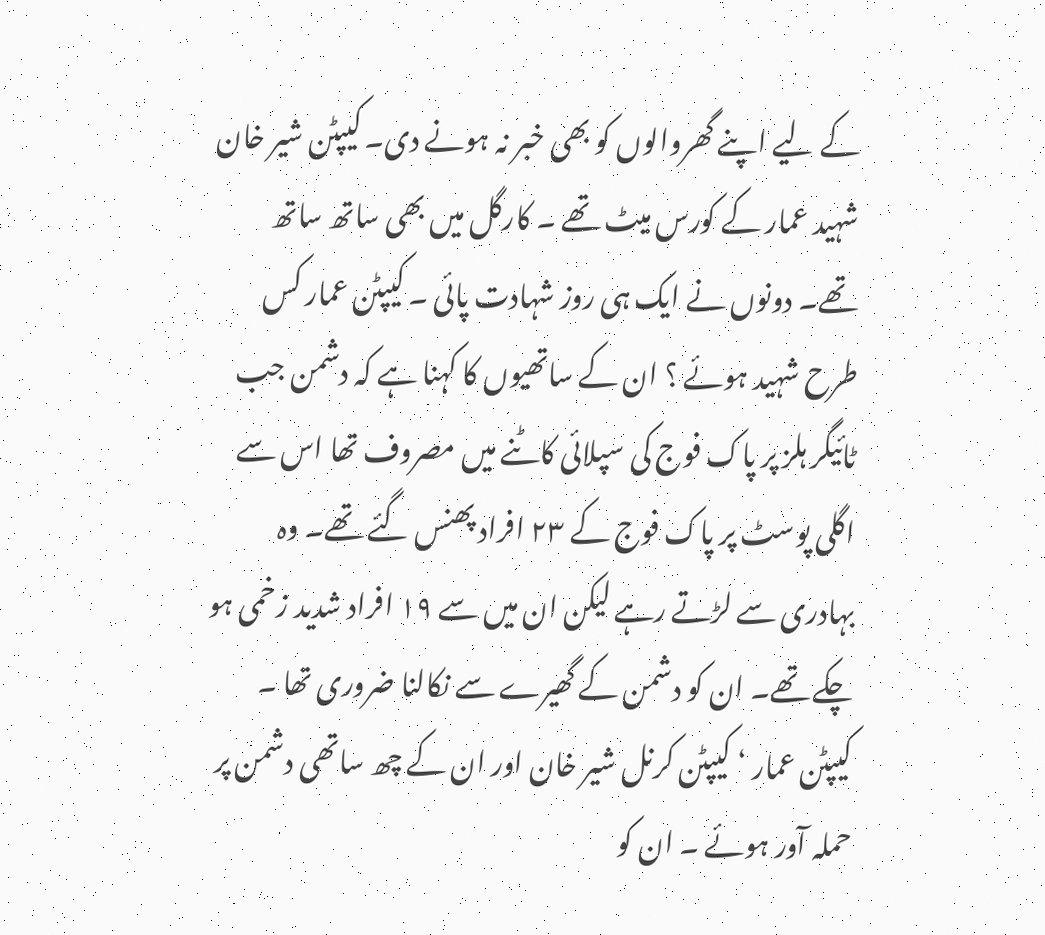کے لیے اپنے گھروالوں کو بھی خبر نہ ہونے دی۔ کیپٹن شیر خان شہید عمار کے کورس میٹ تھے ۔ کارگل میں بھی ساتھ ساتھ تھے۔ دونوں نے ایک ہی روز شہادت پائی ۔ کیپٹن عمار کس طرح شہید ہوئے ؟ ان کے ساتھیوں کا کہنا ہے کہ دشمن جب ٹائیگر ہلز پر پاک فوج کی سپلائی کاٹنے میں مصروف تھا اس سے اگلی پوسٹ پر پاک فوج کے ۲۳ افراد پھنس گئے تھے۔ وہ بہادری سے لڑتے رہے لیکن ان میں سے ۱۹ افراد شدید زخمی ہو چکے تھے۔ ان کو دشمن کے گھیرے سے نکالنا ضروری تھا ۔ کیپٹن عمار ‘ کیپٹن کرنل شیر خان اور ان کے چھ ساتھی دشمن پر حملہ آور ہوئے ۔ ان کو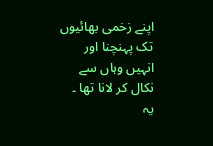اپنے زخمی بھائیوں تک پہنچنا اور انہیں وہاں سے نکال کر لانا تھا ۔ یہ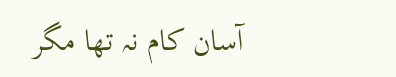آسان کام نہ تھا مگر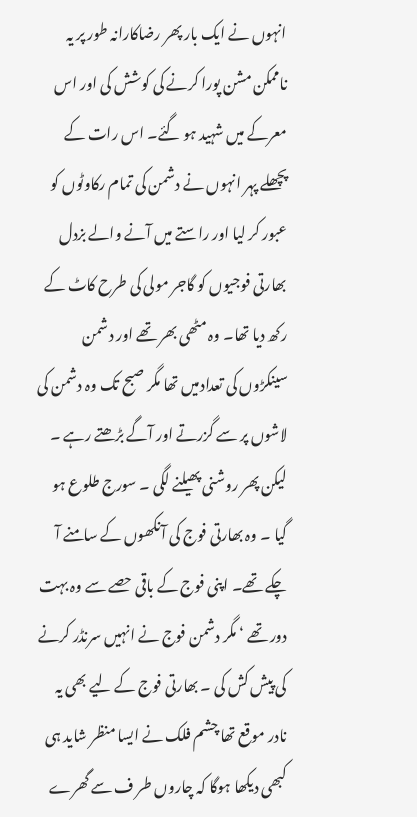انہوں نے ایک بار پھر رضاکارانہ طور پر یہ ناممکن مشن پورا کرنے کی کوشش کی اور اس معرکے میں شہید ہو گئے۔ اس رات کے پچھلے پہر انہوں نے دشمن کی تمام رکاوٹوں کو عبور کر لیا اور راستے میں آنے والے بزدل بھارتی فوجیوں کو گاجر مولی کی طرح کاٹ کے رکھ دیا تھا۔ وہ مٹھی بھر تھے اور دشمن سینکڑوں کی تعدادمیں تھا مگر صبح تک وہ دشمن کی لاشوں پر سے گزرتے اور آگے بڑھتے رہے ۔ لیکن پھر روشنی پھیلنے لگی ۔ سورج طلوع ہو گیا ۔ وہ بھارتی فوج کی آنکھوں کے سامنے آ چکے تھے۔ اپنی فوج کے باقی حصے سے وہ بہت دور تھے ‘ مگر دشمن فوج نے انہیں سرنڈر کرنے کی پیش کش کی ۔ بھارتی فوج کے لیے بھی یہ نادر موقع تھا چشم فلک نے ایسا منظر شاید ہی کبھی دیکھا ہوگا کہ چاروں طر ف سے گھرے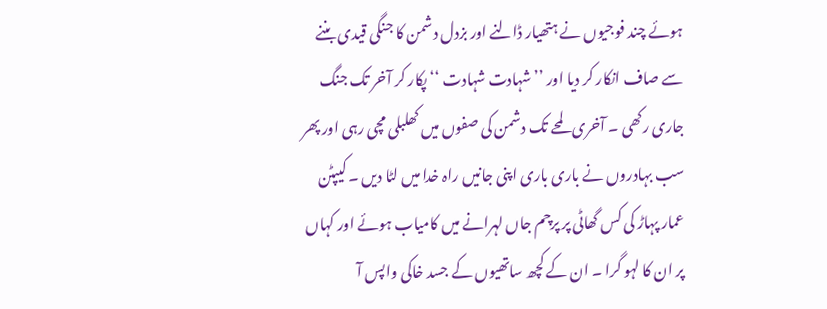ہوئے چند فوجیوں نے ہتھیار ڈالنے اور بزدل دشمن کا جنگی قیدی بننے سے صاف انکار کر دیا اور ’’ شہادت شہادت ‘‘ پکار کر آخر تک جنگ جاری رکھی ۔ آخری لمحے تک دشمن کی صفوں میں کھلبلی مچی رہی اور پھر سب بہادروں نے باری باری اپنی جانیں راہ خدا میں لٹا دیں ۔ کیپٹن عمار پہاڑ کی کس گھاٹی پر پرچم جاں لہرانے میں کامیاب ہوئے اور کہاں پر ان کا لہو گرا ۔ ان کے کچھ ساتھیوں کے جسد خاکی واپس آ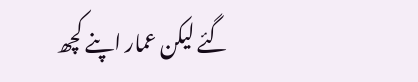گئے لیکن عمار اپنے کچھ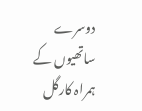دوسرے ساتھیوں کے ہمراہ کارگل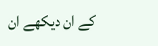کے ان دیکھے ان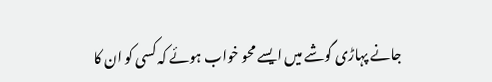جانے پہاڑی گوشے میں ایسے محو خواب ہوئے کہ کسی کو ان کا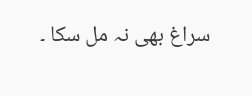سراغ بھی نہ مل سکا ۔